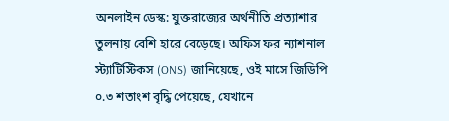অনলাইন ডেস্ক: যুক্তরাজ্যের অর্থনীতি প্রত্যাশার তুলনায় বেশি হারে বেড়েছে। অফিস ফর ন্যাশনাল স্ট্যাটিস্টিকস (ONS) জানিয়েছে, ওই মাসে জিডিপি ০.৩ শতাংশ বৃদ্ধি পেয়েছে, যেখানে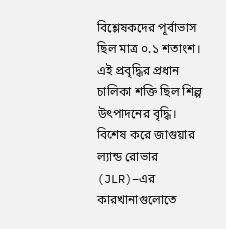বিশ্লেষকদের পূর্বাভাস ছিল মাত্র ০.১ শতাংশ।
এই প্রবৃদ্ধির প্রধান চালিকা শক্তি ছিল শিল্প উৎপাদনের বৃদ্ধি। বিশেষ করে জাগুয়ার ল্যান্ড রোভার (JLR)–এর কারখানাগুলোতে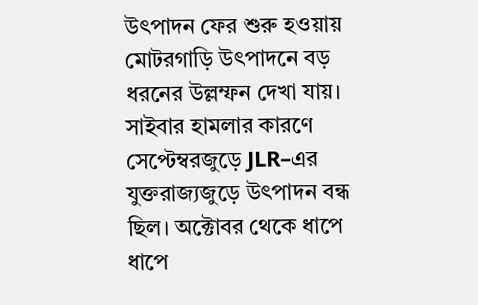উৎপাদন ফের শুরু হওয়ায় মোটরগাড়ি উৎপাদনে বড় ধরনের উল্লম্ফন দেখা যায়। সাইবার হামলার কারণে সেপ্টেম্বরজুড়ে JLR–এর যুক্তরাজ্যজুড়ে উৎপাদন বন্ধ ছিল। অক্টোবর থেকে ধাপে ধাপে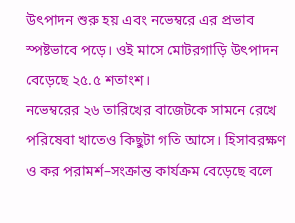উৎপাদন শুরু হয় এবং নভেম্বরে এর প্রভাব স্পষ্টভাবে পড়ে। ওই মাসে মোটরগাড়ি উৎপাদন বেড়েছে ২৫.৫ শতাংশ।
নভেম্বরের ২৬ তারিখের বাজেটকে সামনে রেখে পরিষেবা খাতেও কিছুটা গতি আসে। হিসাবরক্ষণ ও কর পরামর্শ–সংক্রান্ত কার্যক্রম বেড়েছে বলে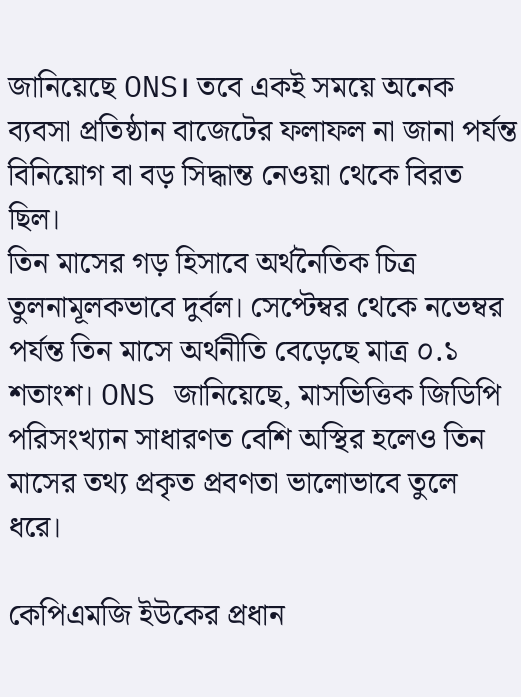জানিয়েছে ONS। তবে একই সময়ে অনেক ব্যবসা প্রতিষ্ঠান বাজেটের ফলাফল না জানা পর্যন্ত বিনিয়োগ বা বড় সিদ্ধান্ত নেওয়া থেকে বিরত ছিল।
তিন মাসের গড় হিসাবে অর্থনৈতিক চিত্র তুলনামূলকভাবে দুর্বল। সেপ্টেম্বর থেকে নভেম্বর পর্যন্ত তিন মাসে অর্থনীতি বেড়েছে মাত্র ০.১ শতাংশ। ONS জানিয়েছে, মাসভিত্তিক জিডিপি পরিসংখ্যান সাধারণত বেশি অস্থির হলেও তিন মাসের তথ্য প্রকৃত প্রবণতা ভালোভাবে তুলে ধরে।

কেপিএমজি ইউকের প্রধান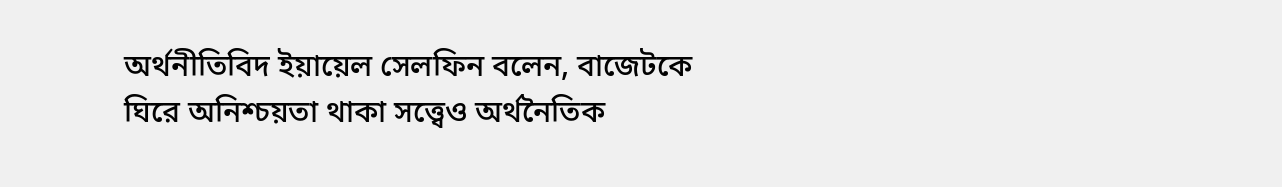অর্থনীতিবিদ ইয়ায়েল সেলফিন বলেন, বাজেটকে ঘিরে অনিশ্চয়তা থাকা সত্ত্বেও অর্থনৈতিক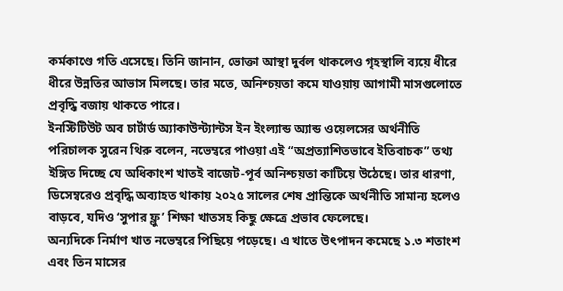কর্মকাণ্ডে গতি এসেছে। তিনি জানান, ভোক্তা আস্থা দুর্বল থাকলেও গৃহস্থালি ব্যয়ে ধীরে ধীরে উন্নতির আভাস মিলছে। তার মতে, অনিশ্চয়তা কমে যাওয়ায় আগামী মাসগুলোতে প্রবৃদ্ধি বজায় থাকতে পারে।
ইনস্টিটিউট অব চার্টার্ড অ্যাকাউন্ট্যান্টস ইন ইংল্যান্ড অ্যান্ড ওয়েলসের অর্থনীতি পরিচালক সুরেন থিরু বলেন, নভেম্বরে পাওয়া এই “অপ্রত্যাশিতভাবে ইতিবাচক” তথ্য ইঙ্গিত দিচ্ছে যে অধিকাংশ খাতই বাজেট-পূর্ব অনিশ্চয়তা কাটিয়ে উঠেছে। তার ধারণা, ডিসেম্বরেও প্রবৃদ্ধি অব্যাহত থাকায় ২০২৫ সালের শেষ প্রান্তিকে অর্থনীতি সামান্য হলেও বাড়বে, যদিও ‘সুপার ফ্লু’ শিক্ষা খাতসহ কিছু ক্ষেত্রে প্রভাব ফেলেছে।
অন্যদিকে নির্মাণ খাত নভেম্বরে পিছিয়ে পড়েছে। এ খাতে উৎপাদন কমেছে ১.৩ শতাংশ এবং তিন মাসের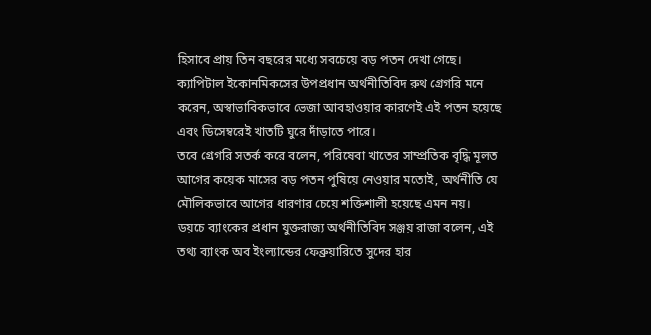হিসাবে প্রায় তিন বছরের মধ্যে সবচেয়ে বড় পতন দেখা গেছে। ক্যাপিটাল ইকোনমিকসের উপপ্রধান অর্থনীতিবিদ রুথ গ্রেগরি মনে করেন, অস্বাভাবিকভাবে ভেজা আবহাওয়ার কারণেই এই পতন হয়েছে এবং ডিসেম্বরেই খাতটি ঘুরে দাঁড়াতে পারে।
তবে গ্রেগরি সতর্ক করে বলেন, পরিষেবা খাতের সাম্প্রতিক বৃদ্ধি মূলত আগের কয়েক মাসের বড় পতন পুষিয়ে নেওয়ার মতোই, অর্থনীতি যে মৌলিকভাবে আগের ধারণার চেয়ে শক্তিশালী হয়েছে এমন নয়।
ডয়চে ব্যাংকের প্রধান যুক্তরাজ্য অর্থনীতিবিদ সঞ্জয় রাজা বলেন, এই তথ্য ব্যাংক অব ইংল্যান্ডের ফেব্রুয়ারিতে সুদের হার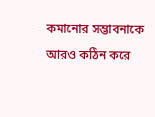কমানোর সম্ভাবনাকে আরও কঠিন করে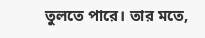তুলতে পারে। তার মতে,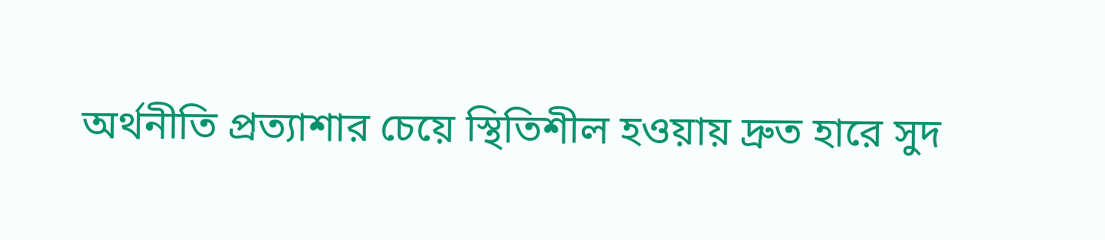অর্থনীতি প্রত্যাশার চেয়ে স্থিতিশীল হওয়ায় দ্রুত হারে সুদ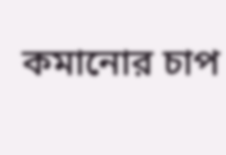কমানোর চাপ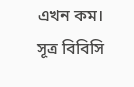এখন কম।
সূত্র বিবিসি